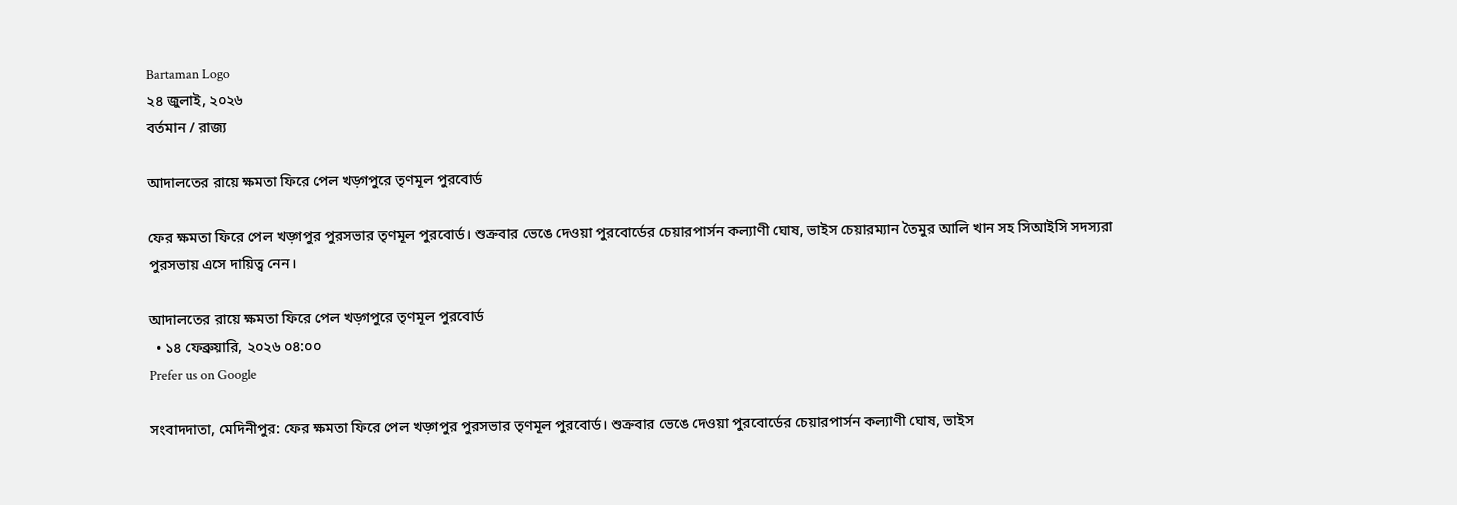Bartaman Logo
২৪ জুলাই, ২০২৬
বর্তমান / রাজ্য

আদালতের রায়ে ক্ষমতা ফিরে পেল খড়্গপুরে তৃণমূল পুরবোর্ড

ফের ক্ষমতা ফিরে পেল খড়্গপুর পুরসভার তৃণমূল পুরবোর্ড। শুক্রবার ভেঙে দেওয়া পুরবোর্ডের চেয়ারপার্সন কল্যাণী ঘোষ, ভাইস চেয়ারম্যান তৈমুর আলি খান সহ সিআইসি সদস্যরা পুরসভায় এসে দায়িত্ব নেন।

আদালতের রায়ে ক্ষমতা ফিরে পেল খড়্গপুরে তৃণমূল পুরবোর্ড
  • ১৪ ফেব্রুয়ারি, ২০২৬ ০৪:০০
Prefer us on Google

সংবাদদাতা, মেদিনীপুর: ফের ক্ষমতা ফিরে পেল খড়্গপুর পুরসভার তৃণমূল পুরবোর্ড। শুক্রবার ভেঙে দেওয়া পুরবোর্ডের চেয়ারপার্সন কল্যাণী ঘোষ, ভাইস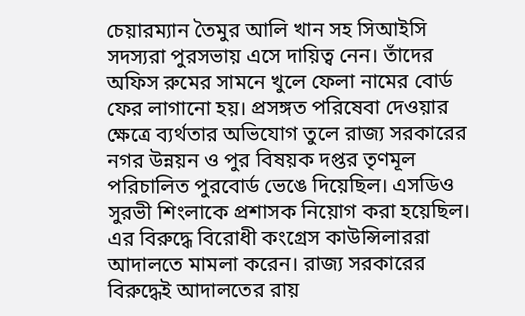চেয়ারম্যান তৈমুর আলি খান সহ সিআইসি সদস্যরা পুরসভায় এসে দায়িত্ব নেন। তাঁদের অফিস রুমের সামনে খুলে ফেলা নামের বোর্ড ফের লাগানো হয়। প্রসঙ্গত পরিষেবা দেওয়ার ক্ষেত্রে ব্যর্থতার অভিযোগ তুলে রাজ্য সরকারের নগর উন্নয়ন ও পুর বিষয়ক দপ্তর তৃণমূল পরিচালিত পুরবোর্ড ভেঙে দিয়েছিল। এসডিও সুরভী শিংলাকে প্রশাসক নিয়োগ করা হয়েছিল। এর বিরুদ্ধে বিরোধী কংগ্রেস কাউন্সিলাররা আদালতে মামলা করেন। রাজ্য সরকারের বিরুদ্ধেই আদালতের রায়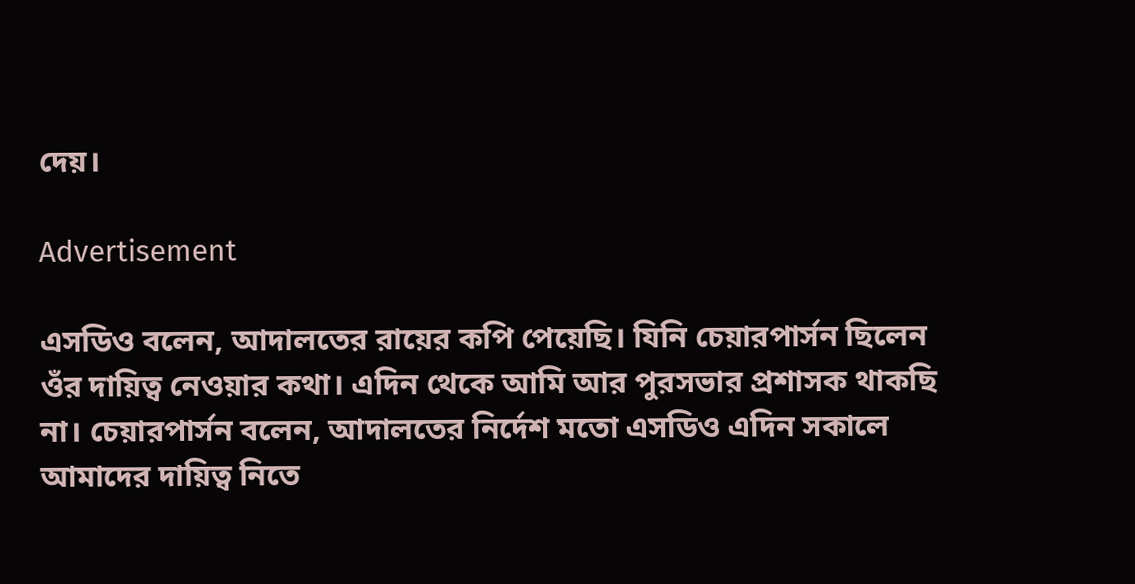দেয়।

Advertisement

এসডিও বলেন, আদালতের রায়ের কপি পেয়েছি। যিনি চেয়ারপার্সন ছিলেন ওঁর দায়িত্ব নেওয়ার কথা। এদিন থেকে আমি আর পুরসভার প্রশাসক থাকছি না। চেয়ারপার্সন বলেন, আদালতের নির্দেশ মতো এসডিও এদিন সকালে আমাদের দায়িত্ব নিতে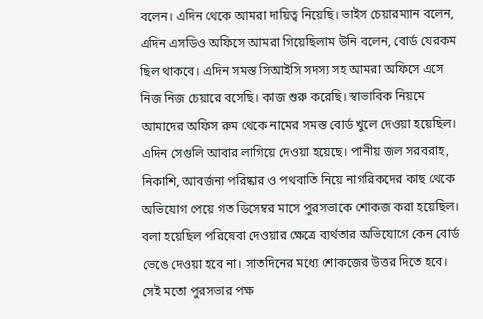বলেন। এদিন থেকে আমরা দায়িত্ব নিয়েছি। ভাইস চেয়ারম্যান বলেন, এদিন এসডিও অফিসে আমরা গিয়েছিলাম উনি বলেন, বোর্ড যেরকম ছিল থাকবে। এদিন সমস্ত সিআইসি সদস্য সহ আমরা অফিসে এসে নিজ নিজ চেয়ারে বসেছি। কাজ শুরু করেছি। স্বাভাবিক নিয়মে আমাদের অফিস রুম থেকে নামের সমস্ত বোর্ড খুলে দেওয়া হয়েছিল। এদিন সেগুলি আবার লাগিয়ে দেওয়া হয়েছে। পানীয় জল সরবরাহ, নিকাশি, আবর্জনা পরিষ্কার ও পথবাতি নিয়ে নাগরিকদের কাছ থেকে অভিযোগ পেয়ে গত ডিসেম্বর মাসে পুরসভাকে শোকজ করা হয়েছিল। বলা হয়েছিল পরিষেবা দেওয়ার ক্ষেত্রে ব্যর্থতার অভিযোগে কেন বোর্ড ভেঙে দেওয়া হবে না। সাতদিনের মধ্যে শোকজের উত্তর দিতে হবে। সেই মতো পুরসভার পক্ষ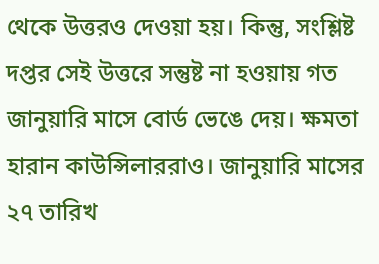থেকে উত্তরও দেওয়া হয়। কিন্তু, সংশ্লিষ্ট দপ্তর সেই উত্তরে সন্তুষ্ট না হওয়ায় গত জানুয়ারি মাসে বোর্ড ভেঙে দেয়। ক্ষমতা হারান কাউন্সিলাররাও। জানুয়ারি মাসের ২৭ তারিখ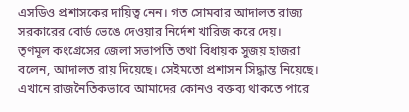এসডিও প্রশাসকের দায়িত্ব নেন। গত সোমবার আদালত রাজ্য সরকারের বোর্ড ভেঙে দেওয়ার নির্দেশ খারিজ করে দেয়।
তৃণমূল কংগ্রেসের জেলা সভাপতি তথা বিধায়ক সুজয় হাজরা বলেন, আদালত রায় দিয়েছে। সেইমতো প্রশাসন সিদ্ধান্ত নিয়েছে। এখানে রাজনৈতিকভাবে আমাদের কোনও বক্তব্য থাকতে পারে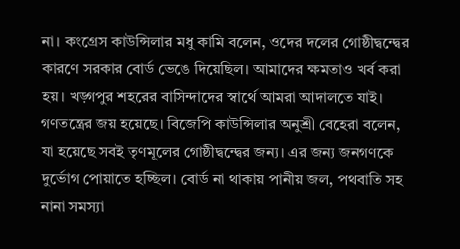না। কংগ্রেস কাউন্সিলার মধু কামি বলেন, ওদের দলের গোষ্ঠীদ্বন্দ্বের কারণে সরকার বোর্ড ভেঙে দিয়েছিল। আমাদের ক্ষমতাও খর্ব করা হয়। খড়্গপুর শহরের বাসিন্দাদের স্বার্থে আমরা আদালতে যাই। গণতন্ত্রের জয় হয়েছে। বিজেপি কাউন্সিলার অনুশ্রী বেহেরা বলেন, যা হয়েছে সবই তৃণমূলের গোষ্ঠীদ্বন্দ্বের জন্য। এর জন্য জনগণকে দুর্ভোগ পোয়াতে হচ্ছিল। বোর্ড না থাকায় পানীয় জল, পথবাতি সহ  নানা সমস্যা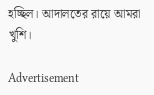হচ্ছিল। আদালতের রায়ে আমরা খুশি।

Advertisement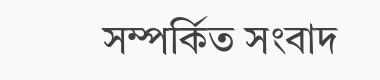সম্পর্কিত সংবাদ